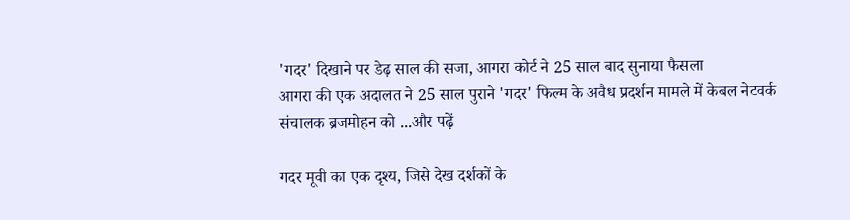'गदर' दिखाने पर डेढ़ साल की सजा, आगरा कोर्ट ने 25 साल बाद सुनाया फैसला
आगरा की एक अदालत ने 25 साल पुराने 'गदर' फिल्म के अवैध प्रदर्शन मामले में केबल नेटवर्क संचालक ब्रजमोहन को ...और पढ़ें

गदर मूवी का एक दृश्य, जिसे देख दर्शकों के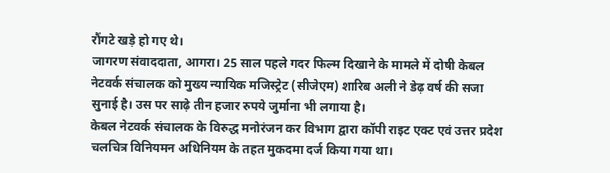रौंगटे खड़े हो गए थे।
जागरण संवाददाता, आगरा। 25 साल पहले गदर फिल्म दिखाने के मामले में दोषी केबल नेटवर्क संचालक को मुख्य न्यायिक मजिस्ट्रेट (सीजेएम) शारिब अली ने डेढ़ वर्ष की सजा सुनाई है। उस पर साढ़े तीन हजार रुपये जुर्माना भी लगाया है।
केबल नेटवर्क संचालक के विरुद्ध मनोरंजन कर विभाग द्वारा कॉपी राइट एक्ट एवं उत्तर प्रदेश चलचित्र विनियमन अधिनियम के तहत मुकदमा दर्ज किया गया था।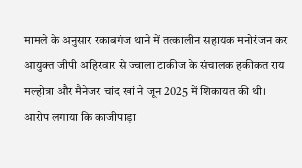मामले के अनुसार रकाबगंज थाने में तत्कालीन सहायक मनोरंजन कर आयुक्त जीपी अहिरवार से ज्वाला टाकीज के संचालक हकीकत राय मल्होत्रा और मैनेजर चांद खां ने जून 2025 में शिकायत की थी।
आरोप लगाया कि काजीपाड़ा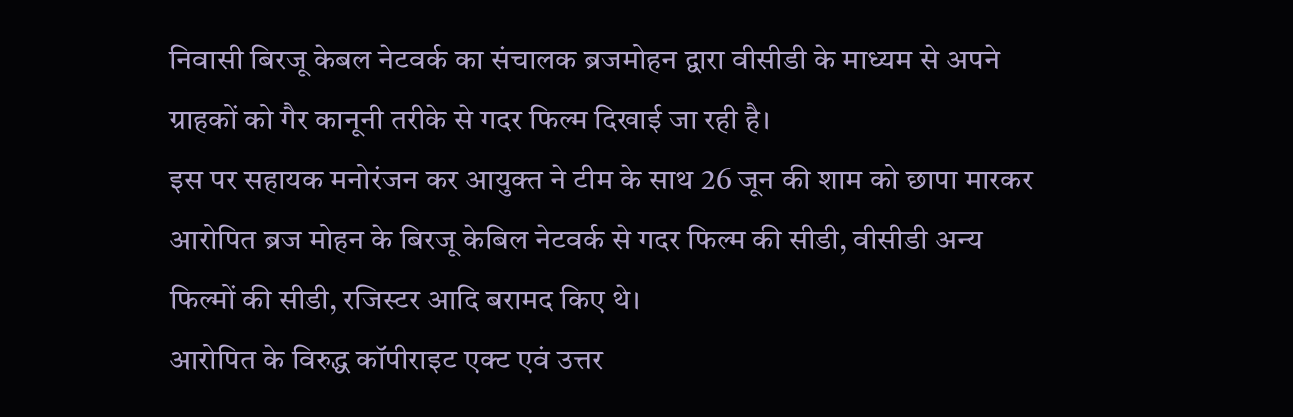निवासी बिरजू केबल नेटवर्क का संचालक ब्रजमोहन द्वारा वीसीडी के माध्यम से अपने ग्राहकों को गैर कानूनी तरीके से गदर फिल्म दिखाई जा रही है।
इस पर सहायक मनोरंजन कर आयुक्त ने टीम के साथ 26 जून की शाम को छापा मारकर आरोपित ब्रज मोहन के बिरजू केबिल नेटवर्क से गदर फिल्म की सीडी, वीसीडी अन्य फिल्मों की सीडी, रजिस्टर आदि बरामद किए थे।
आरोपित के विरुद्ध कॉपीराइट एक्ट एवं उत्तर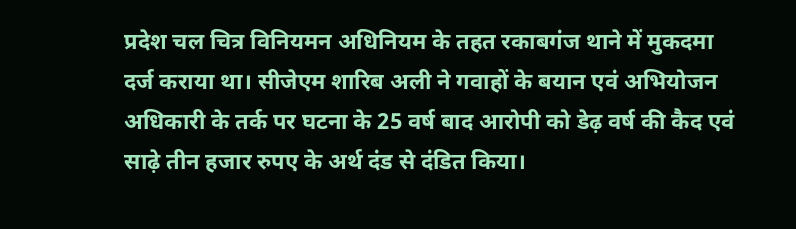प्रदेश चल चित्र विनियमन अधिनियम के तहत रकाबगंज थाने में मुकदमा दर्ज कराया था। सीजेएम शारिब अली ने गवाहों के बयान एवं अभियोजन अधिकारी के तर्क पर घटना के 25 वर्ष बाद आरोपी को डेढ़ वर्ष की कैद एवं साढ़े तीन हजार रुपए के अर्थ दंड से दंडित किया।